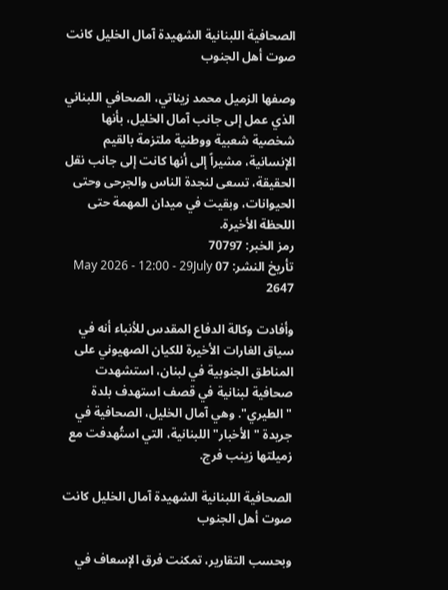الصحافية اللبنانية الشهيدة آمال الخليل كانت صوت أهل الجنوب

وصفها الزميل محمد زيناتي، الصحافي اللبناني الذي عمل إلى جانب آمال الخليل، بأنها شخصية شعبية ووطنية ملتزمة بالقيم الإنسانية، مشيراً إلى أنها كانت إلى جانب نقل الحقيقة، تسعى لنجدة الناس والجرحى وحتى الحيوانات، وبقيت في ميدان المهمة حتى اللحظة الأخيرة.
رمز الخبر: 70797
تأريخ النشر: 07 May 2026 - 12:00 - 29July 2647

وأفادت وكالة الدفاع المقدس للأنباء أنه في سياق الغارات الأخيرة للكيان الصهيوني على المناطق الجنوبية في لبنان، استشهدت صحافية لبنانية في قصف استهدف بلدة "الطيري". وهي آمال الخليل، الصحافية في جريدة "الأخبار" اللبنانية، التي استُهدفت مع زميلتها زينب فرج.

الصحافية اللبنانية الشهيدة آمال الخليل كانت صوت أهل الجنوب

وبحسب التقارير، تمكنت فرق الإسعاف في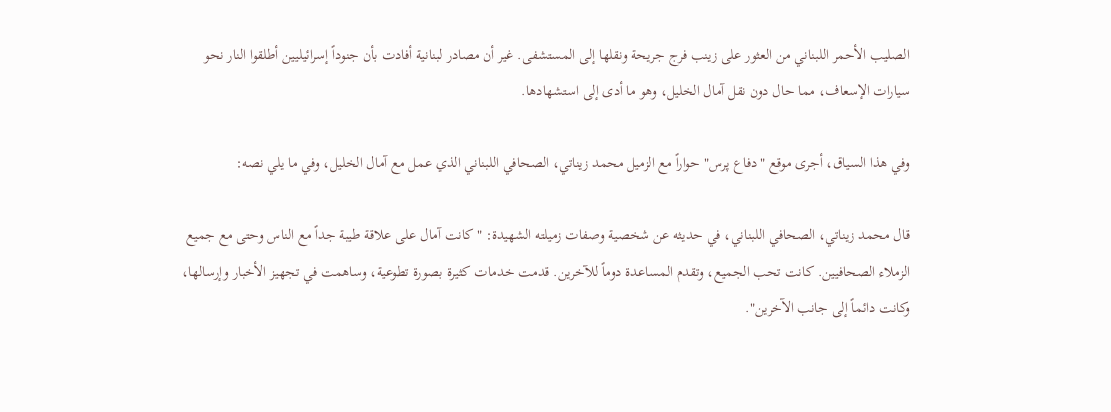الصليب الأحمر اللبناني من العثور على زينب فرج جريحة ونقلها إلى المستشفى. غير أن مصادر لبنانية أفادت بأن جنوداً إسرائيليين أطلقوا النار نحو سيارات الإسعاف، مما حال دون نقل آمال الخليل، وهو ما أدى إلى استشهادها.

وفي هذا السياق، أجرى موقع "دفاع پرس" حواراً مع الزميل محمد زيناتي، الصحافي اللبناني الذي عمل مع آمال الخليل، وفي ما يلي نصه:

قال محمد زيناتي، الصحافي اللبناني، في حديثه عن شخصية وصفات زميلته الشهيدة: "كانت آمال على علاقة طيبة جداً مع الناس وحتى مع جميع الزملاء الصحافيين. كانت تحب الجميع، وتقدم المساعدة دوماً للآخرين. قدمت خدمات كثيرة بصورة تطوعية، وساهمت في تجهيز الأخبار وإرسالها، وكانت دائماً إلى جانب الآخرين".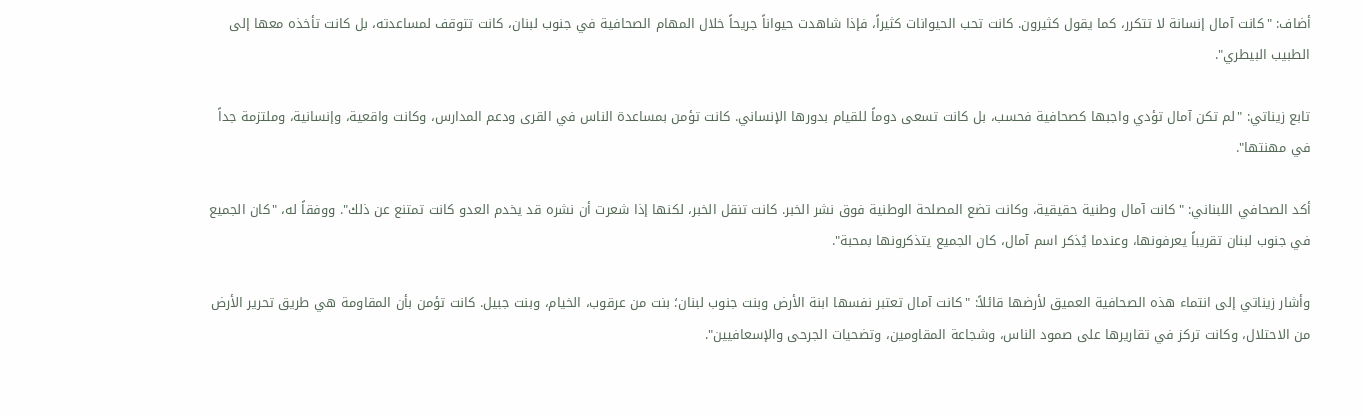أضاف: "كانت آمال إنسانة لا تتكرر، كما يقول كثيرون. كانت تحب الحيوانات كثيراً، فإذا شاهدت حيواناً جريحاً خلال المهام الصحافية في جنوب لبنان، كانت تتوقف لمساعدته، بل كانت تأخذه معها إلى الطبيب البيطري".

تابع زيناتي: "لم تكن آمال تؤدي واجبها كصحافية فحسب، بل كانت تسعى دوماً للقيام بدورها الإنساني. كانت تؤمن بمساعدة الناس في القرى ودعم المدارس، وكانت واقعية، وإنسانية، وملتزمة جداً في مهنتها".

أكد الصحافي اللبناني: "كانت آمال وطنية حقيقية، وكانت تضع المصلحة الوطنية فوق نشر الخبر. كانت تنقل الخبر، لكنها إذا شعرت أن نشره قد يخدم العدو كانت تمتنع عن ذلك". ووفقاً له، "كان الجميع في جنوب لبنان تقريباً يعرفونها، وعندما يُذكر اسم آمال، كان الجميع يتذكرونها بمحبة".

وأشار زيناتي إلى انتماء هذه الصحافية العميق لأرضها قائلاً: "كانت آمال تعتبر نفسها ابنة الأرض وبنت جنوب لبنان؛ بنت من عرقوب، الخيام، وبنت جبيل. كانت تؤمن بأن المقاومة هي طريق تحرير الأرض من الاحتلال، وكانت تركز في تقاريرها على صمود الناس، وشجاعة المقاومين، وتضحيات الجرحى والإسعافيين".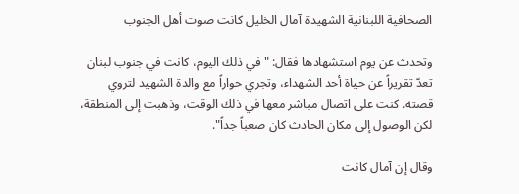الصحافية اللبنانية الشهيدة آمال الخليل كانت صوت أهل الجنوب

وتحدث عن يوم استشهادها فقال: "في ذلك اليوم، كانت في جنوب لبنان تعدّ تقريراً عن حياة أحد الشهداء، وتجري حواراً مع والدة الشهيد لتروي قصته. كنت على اتصال مباشر معها في ذلك الوقت، وذهبت إلى المنطقة، لكن الوصول إلى مكان الحادث كان صعباً جداً".

وقال إن آمال كانت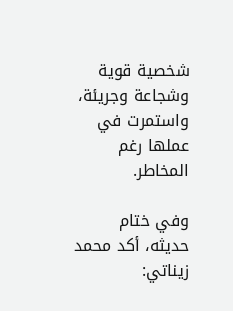شخصية قوية وشجاعة وجريئة، واستمرت في عملها رغم المخاطر.

وفي ختام حديثه، أكد محمد زيناتي: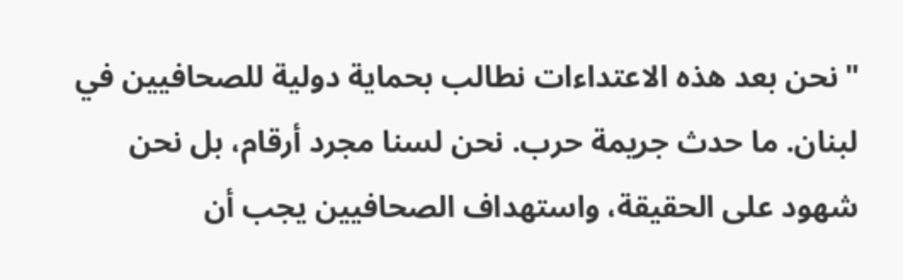"نحن بعد هذه الاعتداءات نطالب بحماية دولية للصحافيين في لبنان. ما حدث جريمة حرب. نحن لسنا مجرد أرقام، بل نحن شهود على الحقيقة، واستهداف الصحافيين يجب أن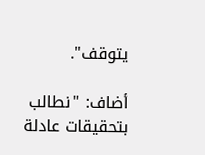يتوقف".

أضاف: "نطالب بتحقيقات عادلة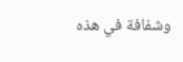وشفافة في هذه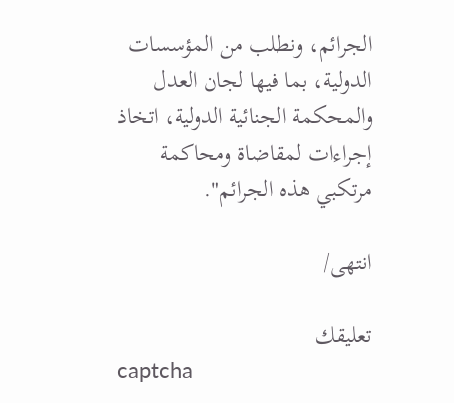الجرائم، ونطلب من المؤسسات الدولية، بما فيها لجان العدل والمحكمة الجنائية الدولية، اتخاذ إجراءات لمقاضاة ومحاكمة مرتكبي هذه الجرائم".

انتهى/

تعليقك
captcha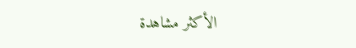الأكثر مشاهدة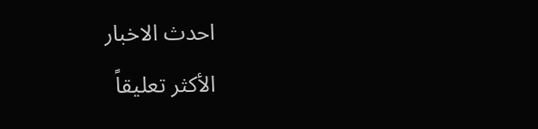احدث الاخبار
الأکثر تعلیقاً